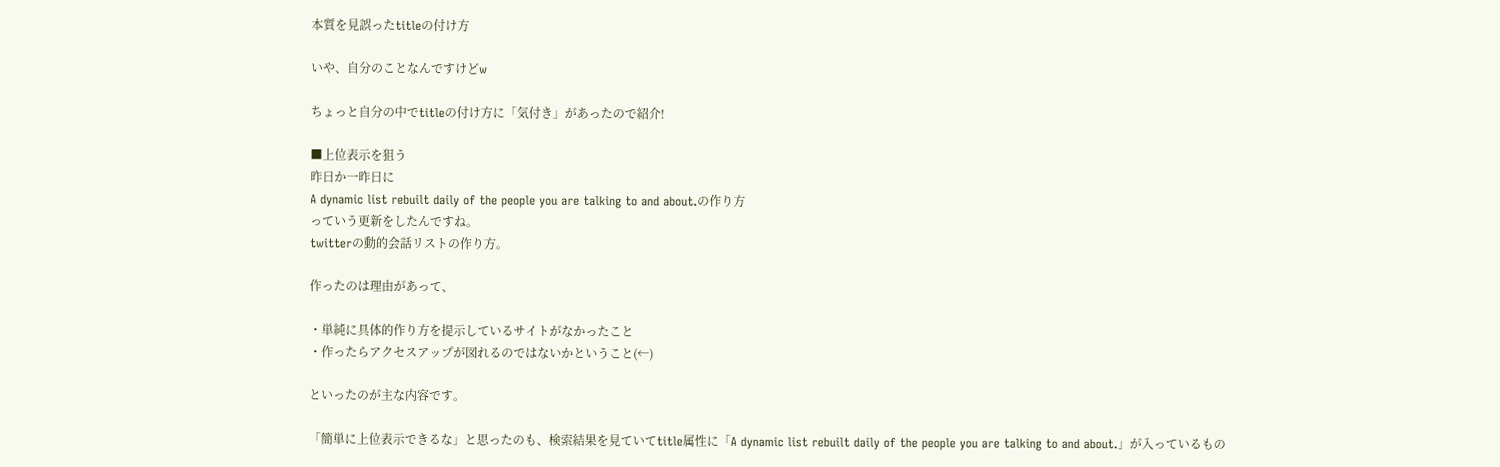本質を見誤ったtitleの付け方

いや、自分のことなんですけどw

ちょっと自分の中でtitleの付け方に「気付き」があったので紹介!

■上位表示を狙う
昨日か一昨日に
A dynamic list rebuilt daily of the people you are talking to and about.の作り方
っていう更新をしたんですね。
twitterの動的会話リストの作り方。

作ったのは理由があって、

・単純に具体的作り方を提示しているサイトがなかったこと
・作ったらアクセスアップが図れるのではないかということ(←)

といったのが主な内容です。

「簡単に上位表示できるな」と思ったのも、検索結果を見ていてtitle属性に「A dynamic list rebuilt daily of the people you are talking to and about.」が入っているもの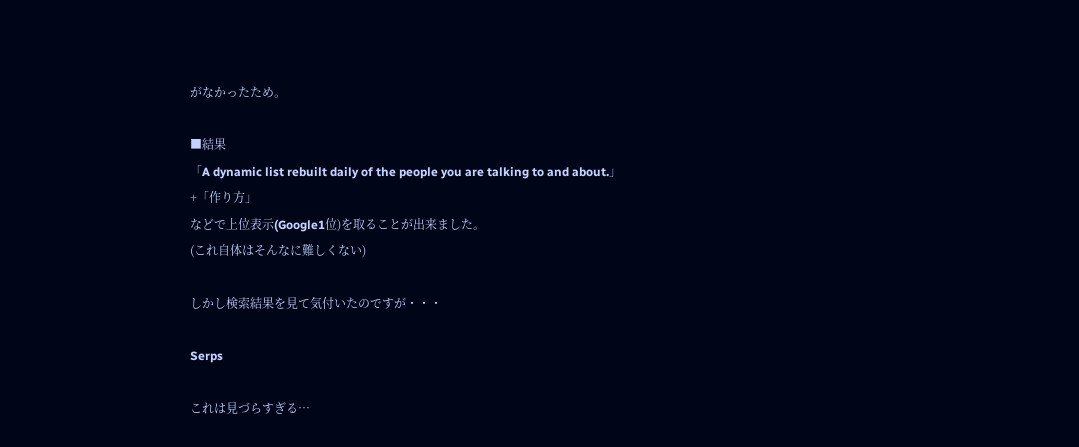がなかったため。

■結果
「A dynamic list rebuilt daily of the people you are talking to and about.」
+「作り方」
などで上位表示(Google1位)を取ることが出来ました。
(これ自体はそんなに難しくない)

しかし検索結果を見て気付いたのですが・・・

Serps

これは見づらすぎる…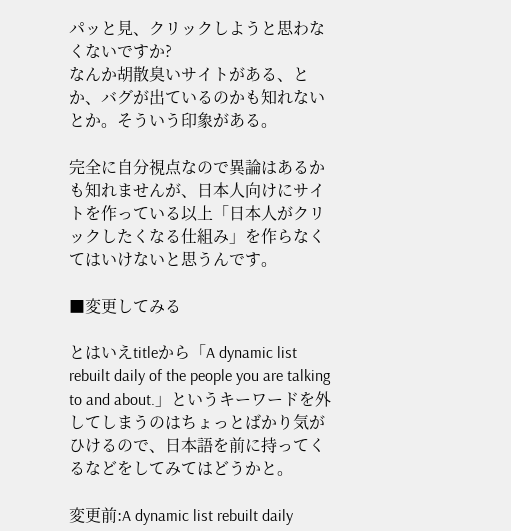パッと見、クリックしようと思わなくないですか?
なんか胡散臭いサイトがある、とか、バグが出ているのかも知れないとか。そういう印象がある。

完全に自分視点なので異論はあるかも知れませんが、日本人向けにサイトを作っている以上「日本人がクリックしたくなる仕組み」を作らなくてはいけないと思うんです。

■変更してみる

とはいえtitleから「A dynamic list rebuilt daily of the people you are talking to and about.」というキーワードを外してしまうのはちょっとばかり気がひけるので、日本語を前に持ってくるなどをしてみてはどうかと。

変更前:A dynamic list rebuilt daily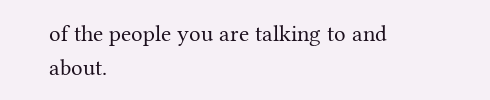of the people you are talking to and about.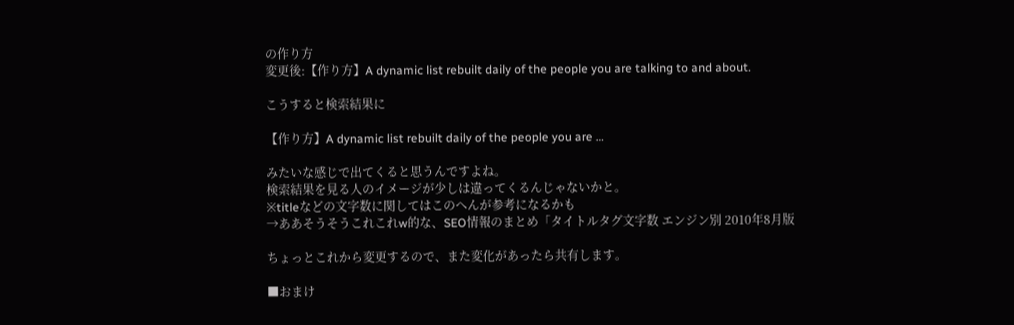の作り方
変更後:【作り方】A dynamic list rebuilt daily of the people you are talking to and about.

こうすると検索結果に

【作り方】A dynamic list rebuilt daily of the people you are …

みたいな感じで出てくると思うんですよね。
検索結果を見る人のイメージが少しは違ってくるんじゃないかと。
※titleなどの文字数に関してはこのへんが参考になるかも
→ああそうそうこれこれw的な、SEO情報のまとめ「タイトルタグ文字数 エンジン別 2010年8月版

ちょっとこれから変更するので、また変化があったら共有します。

■おまけ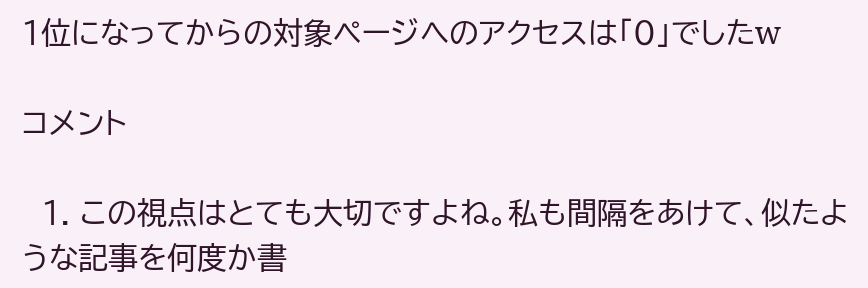1位になってからの対象ページへのアクセスは「0」でしたw

コメント

  1. この視点はとても大切ですよね。私も間隔をあけて、似たような記事を何度か書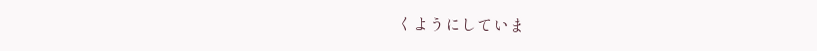くようにしていま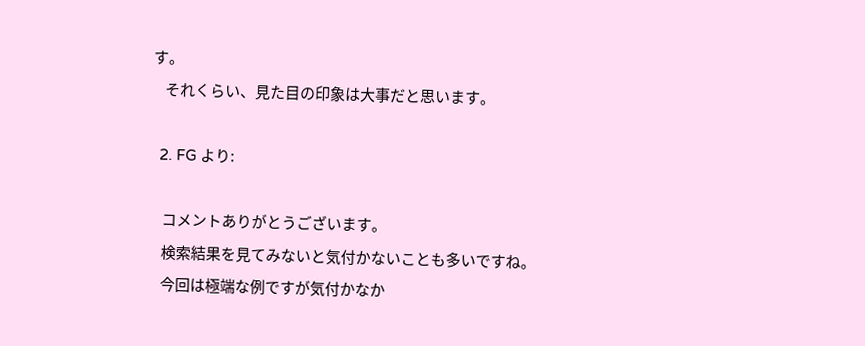す。
    それくらい、見た目の印象は大事だと思います。

  2. FG より:

    コメントありがとうございます。
    検索結果を見てみないと気付かないことも多いですね。
    今回は極端な例ですが気付かなか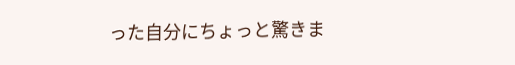った自分にちょっと驚きま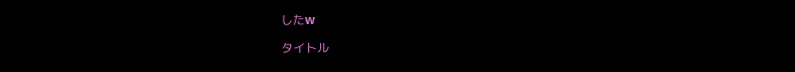したw

タイトル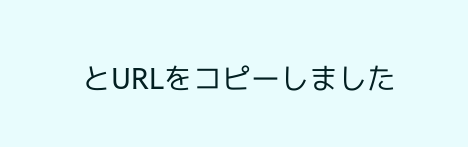とURLをコピーしました